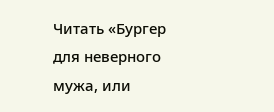Читать «Бургер для неверного мужа, или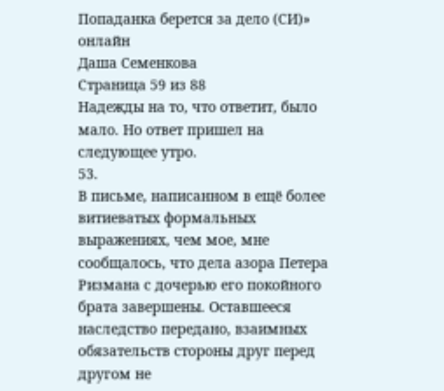Попаданка берется за дело (СИ)» онлайн
Даша Семенкова
Страница 59 из 88
Надежды на то, что ответит, было мало. Но ответ пришел на следующее утро.
53.
В письме, написанном в ещё более витиеватых формальных выражениях, чем мое, мне сообщалось, что дела азора Петера Ризмана с дочерью его покойного брата завершены. Оставшееся наследство передано, взаимных обязательств стороны друг перед другом не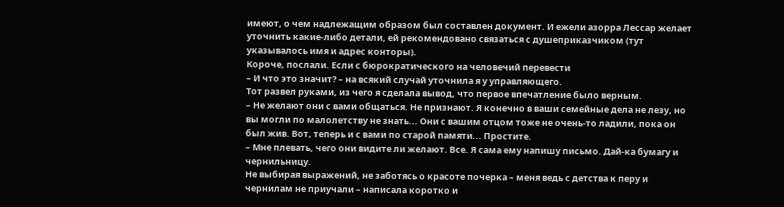имеют, о чем надлежащим образом был составлен документ. И ежели азорра Лессар желает уточнить какие-либо детали, ей рекомендовано связаться с душеприказчиком (тут указывалось имя и адрес конторы).
Короче, послали. Если с бюрократического на человечий перевести
– И что это значит? – на всякий случай уточнила я у управляющего.
Тот развел руками, из чего я сделала вывод, что первое впечатление было верным.
– Не желают они с вами общаться. Не признают. Я конечно в ваши семейные дела не лезу, но вы могли по малолетству не знать... Они с вашим отцом тоже не очень-то ладили, пока он был жив. Вот, теперь и с вами по старой памяти... Простите.
– Мне плевать, чего они видите ли желают. Все. Я сама ему напишу письмо. Дай-ка бумагу и чернильницу.
Не выбирая выражений, не заботясь о красоте почерка – меня ведь с детства к перу и чернилам не приучали – написала коротко и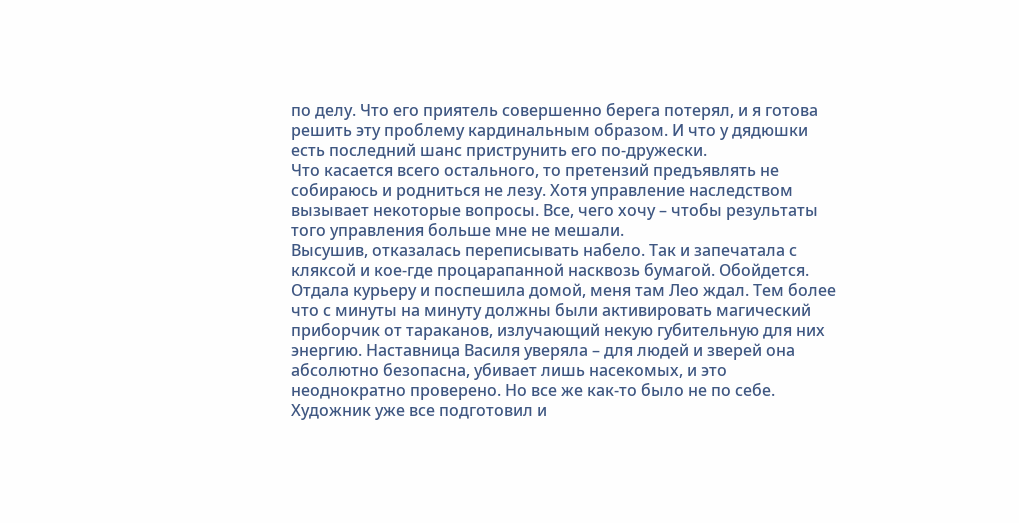по делу. Что его приятель совершенно берега потерял, и я готова решить эту проблему кардинальным образом. И что у дядюшки есть последний шанс приструнить его по-дружески.
Что касается всего остального, то претензий предъявлять не собираюсь и родниться не лезу. Хотя управление наследством вызывает некоторые вопросы. Все, чего хочу – чтобы результаты того управления больше мне не мешали.
Высушив, отказалась переписывать набело. Так и запечатала с кляксой и кое-где процарапанной насквозь бумагой. Обойдется.
Отдала курьеру и поспешила домой, меня там Лео ждал. Тем более что с минуты на минуту должны были активировать магический приборчик от тараканов, излучающий некую губительную для них энергию. Наставница Василя уверяла – для людей и зверей она абсолютно безопасна, убивает лишь насекомых, и это неоднократно проверено. Но все же как-то было не по себе.
Художник уже все подготовил и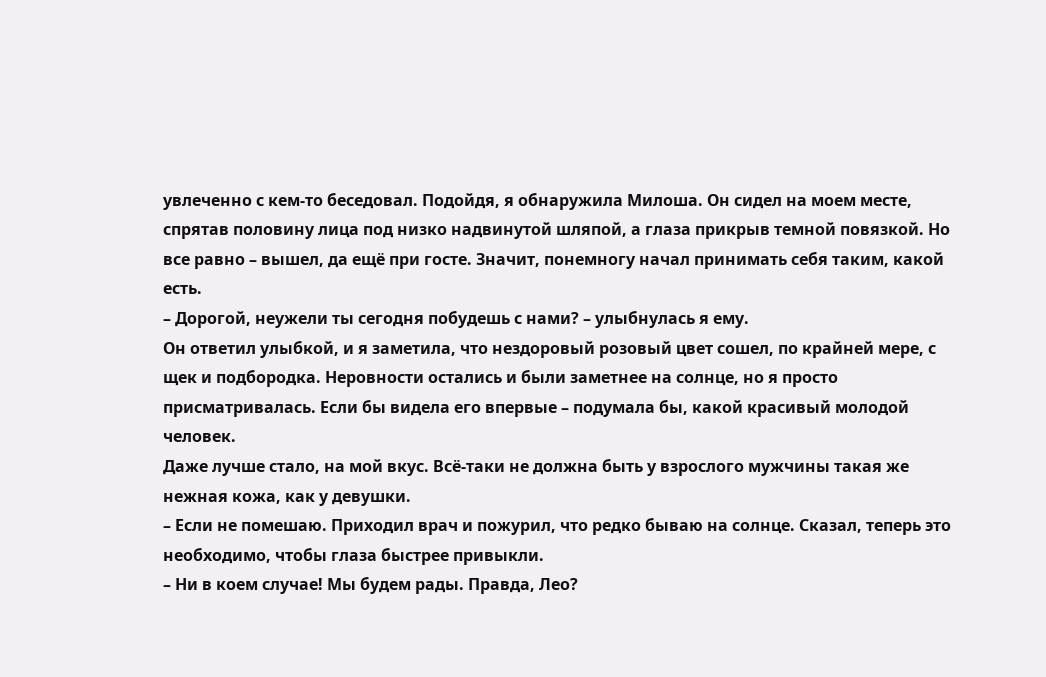увлеченно с кем-то беседовал. Подойдя, я обнаружила Милоша. Он сидел на моем месте, спрятав половину лица под низко надвинутой шляпой, а глаза прикрыв темной повязкой. Но все равно – вышел, да ещё при госте. Значит, понемногу начал принимать себя таким, какой есть.
– Дорогой, неужели ты сегодня побудешь с нами? – улыбнулась я ему.
Он ответил улыбкой, и я заметила, что нездоровый розовый цвет сошел, по крайней мере, с щек и подбородка. Неровности остались и были заметнее на солнце, но я просто присматривалась. Если бы видела его впервые – подумала бы, какой красивый молодой человек.
Даже лучше стало, на мой вкус. Всё-таки не должна быть у взрослого мужчины такая же нежная кожа, как у девушки.
– Если не помешаю. Приходил врач и пожурил, что редко бываю на солнце. Сказал, теперь это необходимо, чтобы глаза быстрее привыкли.
– Ни в коем случае! Мы будем рады. Правда, Лео?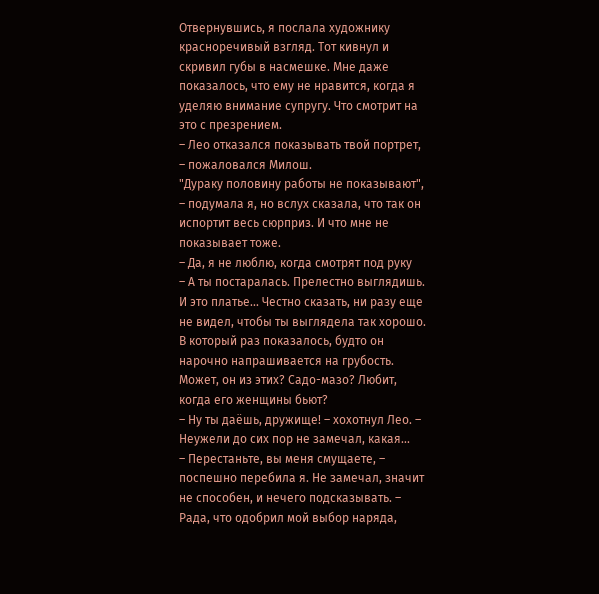Отвернувшись, я послала художнику красноречивый взгляд. Тот кивнул и скривил губы в насмешке. Мне даже показалось, что ему не нравится, когда я уделяю внимание супругу. Что смотрит на это с презрением.
– Лео отказался показывать твой портрет, – пожаловался Милош.
"Дураку половину работы не показывают", – подумала я, но вслух сказала, что так он испортит весь сюрприз. И что мне не показывает тоже.
– Да, я не люблю, когда смотрят под руку
– А ты постаралась. Прелестно выглядишь. И это платье... Честно сказать, ни разу еще не видел, чтобы ты выглядела так хорошо.
В который раз показалось, будто он нарочно напрашивается на грубость. Может, он из этих? Садо-мазо? Любит, когда его женщины бьют?
– Ну ты даёшь, дружище! – хохотнул Лео. – Неужели до сих пор не замечал, какая...
– Перестаньте, вы меня смущаете, – поспешно перебила я. Не замечал, значит не способен, и нечего подсказывать. – Рада, что одобрил мой выбор наряда,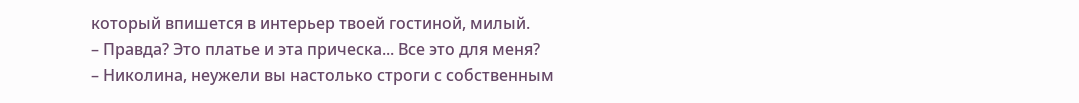который впишется в интерьер твоей гостиной, милый.
– Правда? Это платье и эта прическа... Все это для меня?
– Николина, неужели вы настолько строги с собственным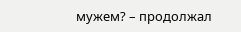мужем? – продолжал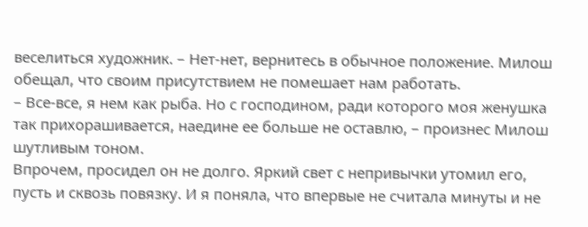веселиться художник. – Нет-нет, вернитесь в обычное положение. Милош обещал, что своим присутствием не помешает нам работать.
– Все-все, я нем как рыба. Но с господином, ради которого моя женушка так прихорашивается, наедине ее больше не оставлю, – произнес Милош шутливым тоном.
Впрочем, просидел он не долго. Яркий свет с непривычки утомил его, пусть и сквозь повязку. И я поняла, что впервые не считала минуты и не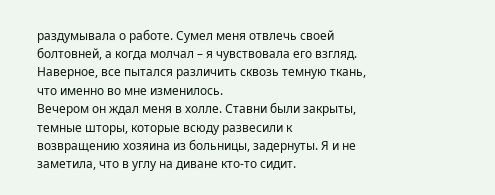раздумывала о работе. Сумел меня отвлечь своей болтовней, а когда молчал – я чувствовала его взгляд. Наверное, все пытался различить сквозь темную ткань, что именно во мне изменилось.
Вечером он ждал меня в холле. Ставни были закрыты, темные шторы, которые всюду развесили к возвращению хозяина из больницы, задернуты. Я и не заметила, что в углу на диване кто-то сидит.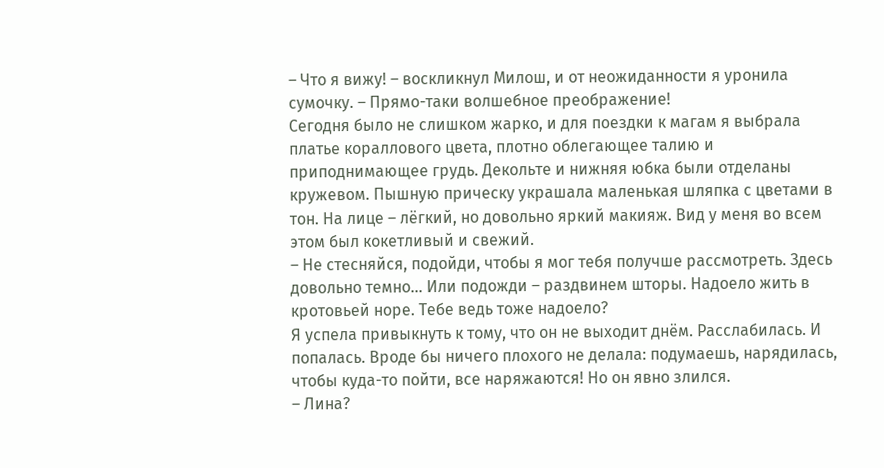– Что я вижу! – воскликнул Милош, и от неожиданности я уронила сумочку. – Прямо-таки волшебное преображение!
Сегодня было не слишком жарко, и для поездки к магам я выбрала платье кораллового цвета, плотно облегающее талию и приподнимающее грудь. Декольте и нижняя юбка были отделаны кружевом. Пышную прическу украшала маленькая шляпка с цветами в тон. На лице – лёгкий, но довольно яркий макияж. Вид у меня во всем этом был кокетливый и свежий.
– Не стесняйся, подойди, чтобы я мог тебя получше рассмотреть. Здесь довольно темно... Или подожди – раздвинем шторы. Надоело жить в кротовьей норе. Тебе ведь тоже надоело?
Я успела привыкнуть к тому, что он не выходит днём. Расслабилась. И попалась. Вроде бы ничего плохого не делала: подумаешь, нарядилась, чтобы куда-то пойти, все наряжаются! Но он явно злился.
– Лина?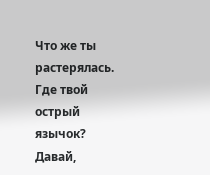Что же ты растерялась. Где твой острый язычок? Давай,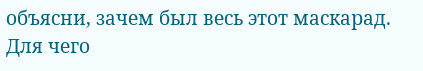объясни, зачем был весь этот маскарад. Для чего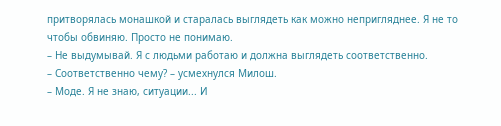притворялась монашкой и старалась выглядеть как можно непригляднее. Я не то чтобы обвиняю. Просто не понимаю.
– Не выдумывай. Я с людьми работаю и должна выглядеть соответственно.
– Соответственно чему? – усмехнулся Милош.
– Моде. Я не знаю, ситуации... И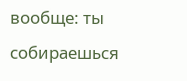вообще: ты собираешься